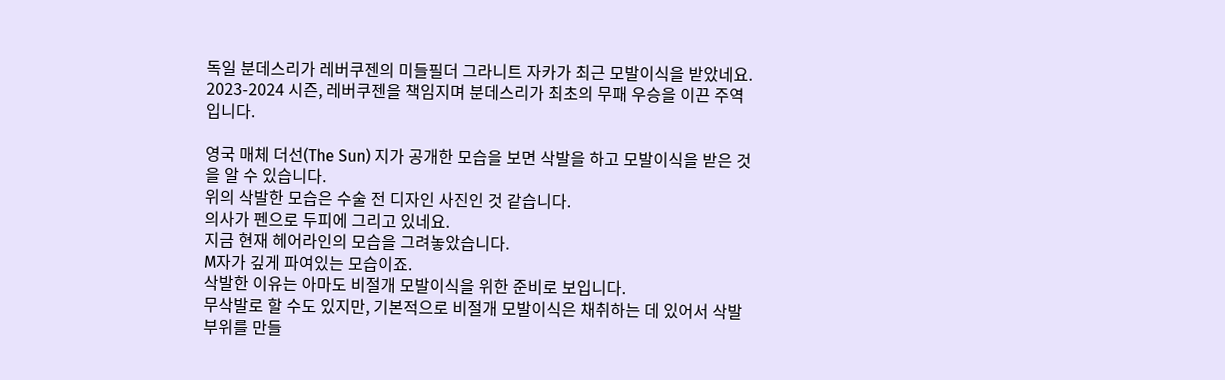독일 분데스리가 레버쿠젠의 미들필더 그라니트 자카가 최근 모발이식을 받았네요.
2023-2024 시즌, 레버쿠젠을 책임지며 분데스리가 최초의 무패 우승을 이끈 주역입니다.

영국 매체 더선(The Sun) 지가 공개한 모습을 보면 삭발을 하고 모발이식을 받은 것을 알 수 있습니다.
위의 삭발한 모습은 수술 전 디자인 사진인 것 같습니다.
의사가 펜으로 두피에 그리고 있네요.
지금 현재 헤어라인의 모습을 그려놓았습니다.
M자가 깊게 파여있는 모습이죠.
삭발한 이유는 아마도 비절개 모발이식을 위한 준비로 보입니다.
무삭발로 할 수도 있지만, 기본적으로 비절개 모발이식은 채취하는 데 있어서 삭발 부위를 만들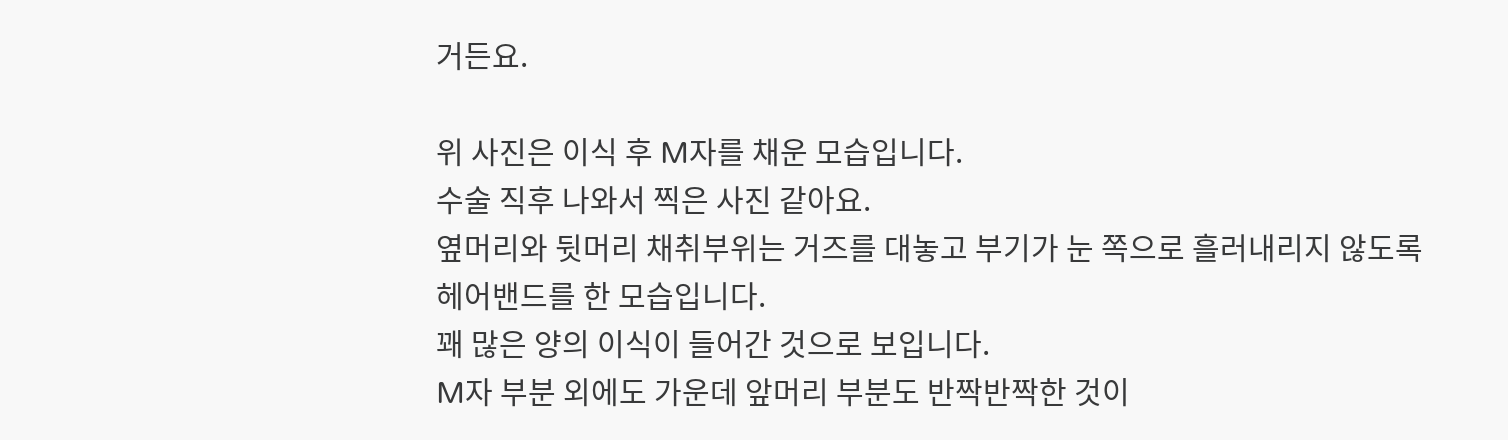거든요.

위 사진은 이식 후 M자를 채운 모습입니다.
수술 직후 나와서 찍은 사진 같아요.
옆머리와 뒷머리 채취부위는 거즈를 대놓고 부기가 눈 쪽으로 흘러내리지 않도록 헤어밴드를 한 모습입니다.
꽤 많은 양의 이식이 들어간 것으로 보입니다.
M자 부분 외에도 가운데 앞머리 부분도 반짝반짝한 것이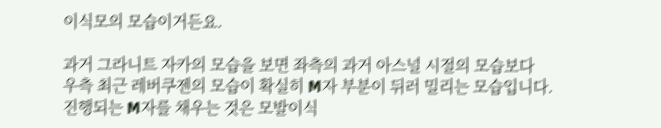이식모의 모습이거든요.

과거 그라니트 자카의 모습을 보면 좌측의 과거 아스널 시절의 모습보다
우측 최근 레버쿠젠의 모습이 확실히 M자 부분이 뒤러 밀리는 모습입니다.
진행되는 M자를 채우는 것은 모발이식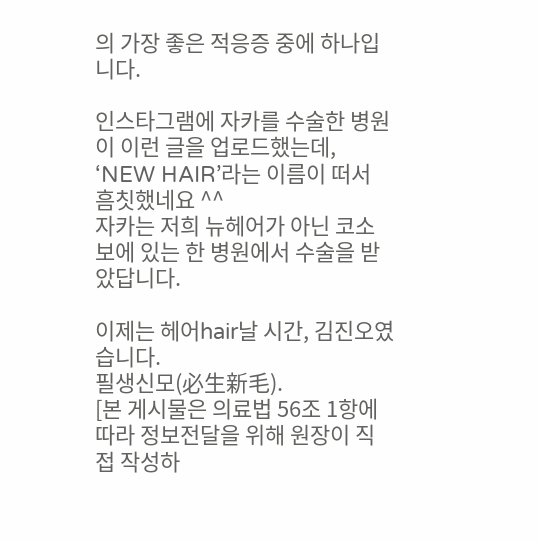의 가장 좋은 적응증 중에 하나입니다.

인스타그램에 자카를 수술한 병원이 이런 글을 업로드했는데, ‘NEW HAIR’라는 이름이 떠서 흠칫했네요 ^^
자카는 저희 뉴헤어가 아닌 코소보에 있는 한 병원에서 수술을 받았답니다.

이제는 헤어hair날 시간, 김진오였습니다.
필생신모(必生新毛).
[본 게시물은 의료법 56조 1항에 따라 정보전달을 위해 원장이 직접 작성하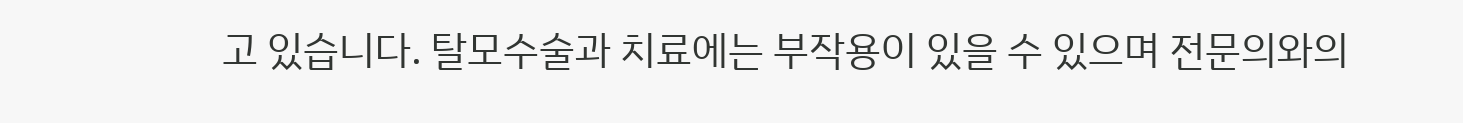고 있습니다. 탈모수술과 치료에는 부작용이 있을 수 있으며 전문의와의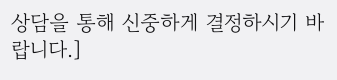상담을 통해 신중하게 결정하시기 바랍니다.]